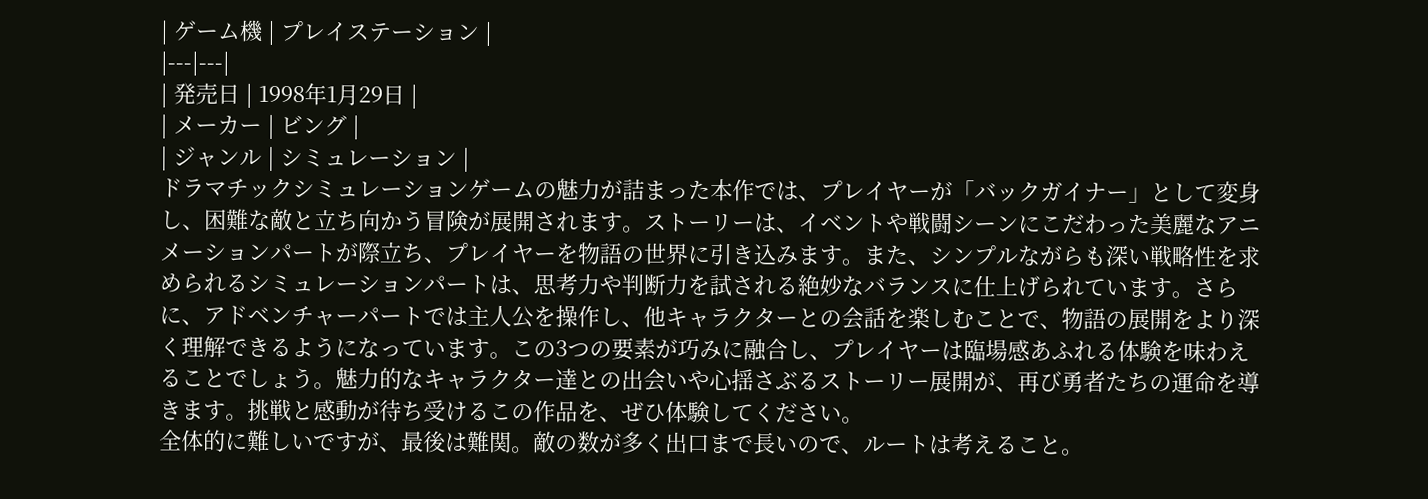| ゲーム機 | プレイステーション |
|---|---|
| 発売日 | 1998年1月29日 |
| メーカー | ビング |
| ジャンル | シミュレーション |
ドラマチックシミュレーションゲームの魅力が詰まった本作では、プレイヤーが「バックガイナー」として変身し、困難な敵と立ち向かう冒険が展開されます。ストーリーは、イベントや戦闘シーンにこだわった美麗なアニメーションパートが際立ち、プレイヤーを物語の世界に引き込みます。また、シンプルながらも深い戦略性を求められるシミュレーションパートは、思考力や判断力を試される絶妙なバランスに仕上げられています。さらに、アドベンチャーパートでは主人公を操作し、他キャラクターとの会話を楽しむことで、物語の展開をより深く理解できるようになっています。この3つの要素が巧みに融合し、プレイヤーは臨場感あふれる体験を味わえることでしょう。魅力的なキャラクター達との出会いや心揺さぶるストーリー展開が、再び勇者たちの運命を導きます。挑戦と感動が待ち受けるこの作品を、ぜひ体験してください。
全体的に難しいですが、最後は難関。敵の数が多く出口まで長いので、ルートは考えること。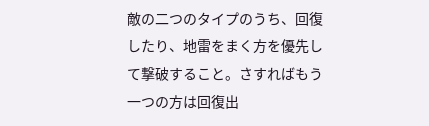敵の二つのタイプのうち、回復したり、地雷をまく方を優先して撃破すること。さすればもう一つの方は回復出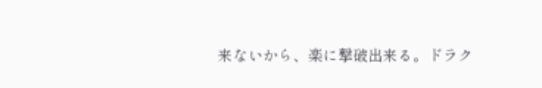来ないから、楽に撃破出来る。ドラク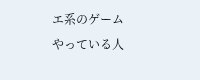エ系のゲームやっている人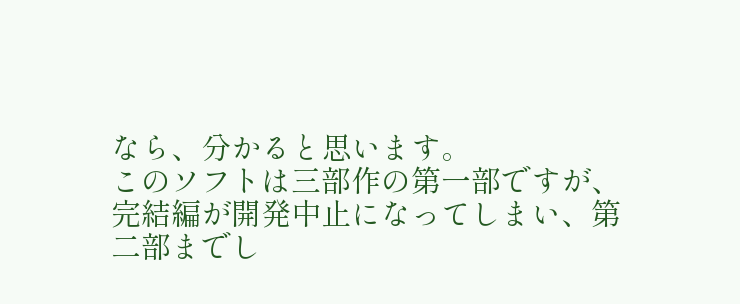なら、分かると思います。
このソフトは三部作の第一部ですが、完結編が開発中止になってしまい、第二部までし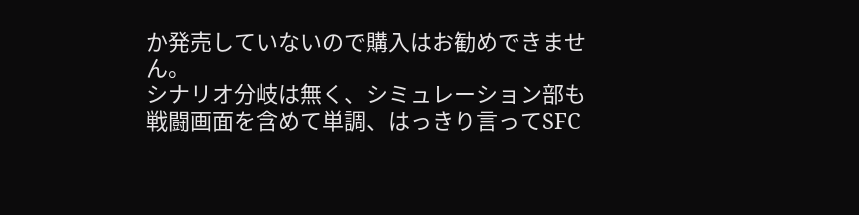か発売していないので購入はお勧めできません。
シナリオ分岐は無く、シミュレーション部も戦闘画面を含めて単調、はっきり言ってSFC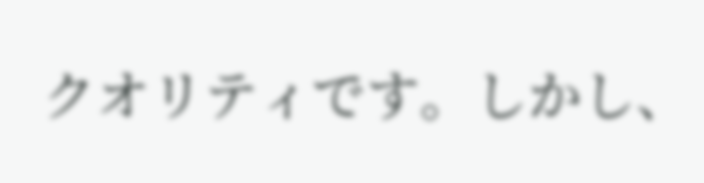クオリティです。しかし、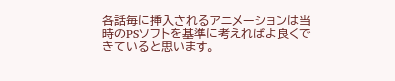各話毎に挿入されるアニメーションは当時のPSソフトを基準に考えればよ良くできていると思います。